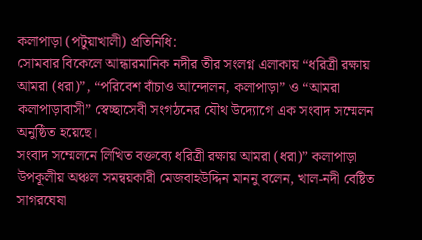কলাপাড়া (পটুয়াখালী) প্রতিনিধি:
সোমবার বিকেলে আন্ধারমানিক নদীর তীর সংলগ্ন এলাকায় “ধরিত্রী রক্ষায় আমরা (ধরা)”, “পরিবেশ বাঁচাও আন্দোলন, কলাপাড়া” ও “আমরা কলাপাড়াবাসী” স্বেচ্ছাসেবী সংগঠনের যৌথ উদ্যোগে এক সংবাদ সম্মেলন অনুষ্ঠিত হয়েছে।
সংবাদ সম্মেলনে লিখিত বক্তব্যে ধরিত্রী রক্ষায় আমরা (ধরা)” কলাপাড়া উপকূলীয় অঞ্চল সমন্বয়কারী মেজবাহউদ্দিন মাননু বলেন, খাল-নদী বেষ্টিত সাগরঘেষা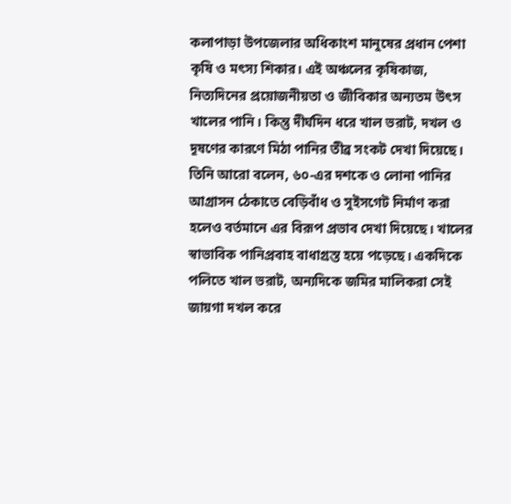কলাপাড়া উপজেলার অধিকাংশ মানুষের প্রধান পেশা কৃষি ও মৎস্য শিকার। এই অঞ্চলের কৃষিকাজ, নিত্যদিনের প্রয়োজনীয়তা ও জীবিকার অন্যতম উৎস খালের পানি। কিন্তু দীর্ঘদিন ধরে খাল ভরাট, দখল ও দূষণের কারণে মিঠা পানির তীব্র সংকট দেখা দিয়েছে।
তিনি আরো বলেন, ৬০-এর দশকে ও লোনা পানির আগ্রাসন ঠেকাতে বেড়িবাঁধ ও সুইসগেট নির্মাণ করা হলেও বর্তমানে এর বিরূপ প্রভাব দেখা দিয়েছে। খালের স্বাভাবিক পানিপ্রবাহ বাধাগ্রস্ত হয়ে পড়েছে। একদিকে পলিতে খাল ভরাট, অন্যদিকে জমির মালিকরা সেই জায়গা দখল করে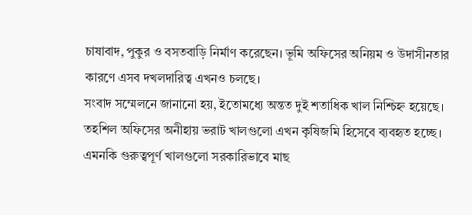চাষাবাদ, পুকুর ও বসতবাড়ি নির্মাণ করেছেন। ভূমি অফিসের অনিয়ম ও উদাসীনতার কারণে এসব দখলদারিত্ব এখনও চলছে।
সংবাদ সম্মেলনে জানানো হয়, ইতোমধ্যে অন্তত দুই শতাধিক খাল নিশ্চিহ্ন হয়েছে। তহশিল অফিসের অনীহায় ভরাট খালগুলো এখন কৃষিজমি হিসেবে ব্যবহৃত হচ্ছে। এমনকি গুরুত্বপূর্ণ খালগুলো সরকারিভাবে মাছ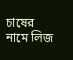চাষের নামে লিজ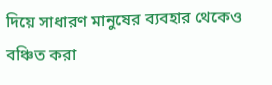দিয়ে সাধারণ মানুষের ব্যবহার থেকেও বঞ্চিত করা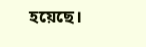হয়েছে।